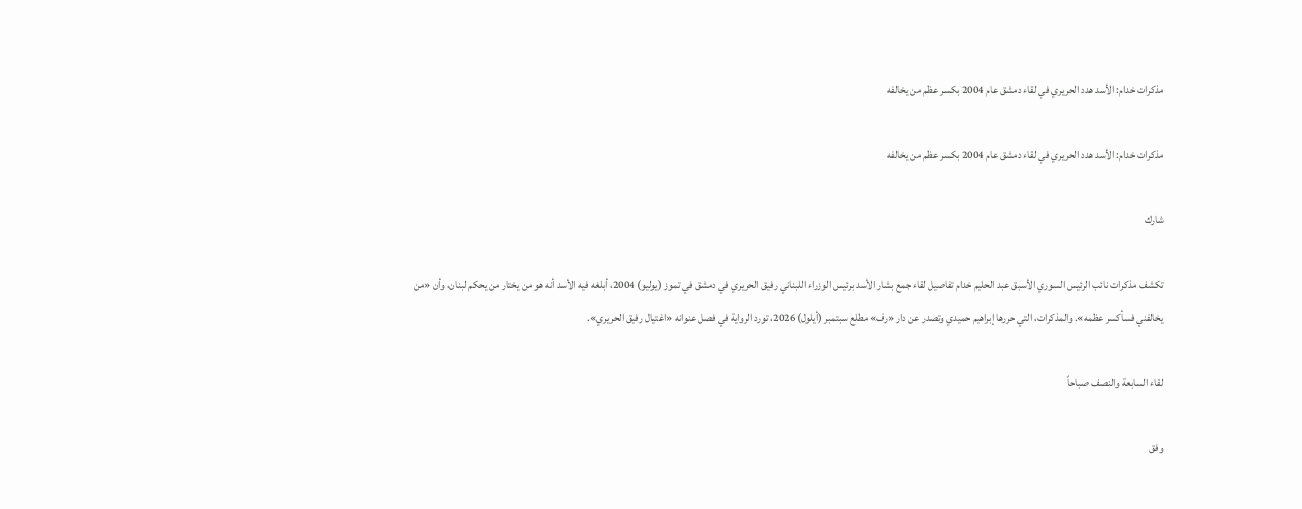مذكرات خدام: الأسد هدد الحريري في لقاء دمشق عام 2004 بكسر عظم من يخالفه

مذكرات خدام: الأسد هدد الحريري في لقاء دمشق عام 2004 بكسر عظم من يخالفه

شارك

تكشف مذكرات نائب الرئيس السوري الأسبق عبد الحليم خدام تفاصيل لقاء جمع بشار الأسد برئيس الوزراء اللبناني رفيق الحريري في دمشق في تموز (يوليو) 2004، أبلغه فيه الأسد أنه هو من يختار من يحكم لبنان، وأن «من يخالفني فسأكسر عظمه». والمذكرات، التي حررها إبراهيم حميدي وتصدر عن دار «رف» مطلع سبتمبر (أيلول) 2026، تورد الرواية في فصل عنوانه «اغتيال رفيق الحريري».

لقاء السابعة والنصف صباحاً

وفق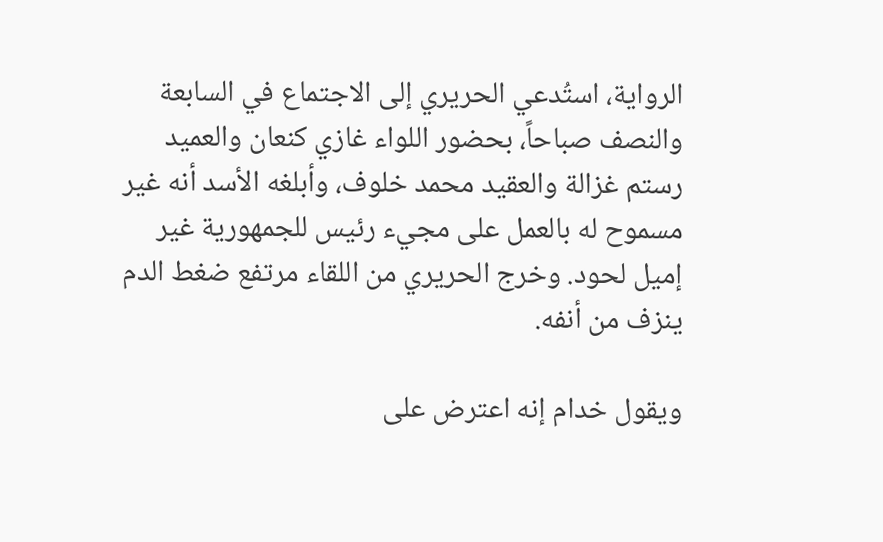الرواية، استُدعي الحريري إلى الاجتماع في السابعة والنصف صباحاً، بحضور اللواء غازي كنعان والعميد رستم غزالة والعقيد محمد خلوف، وأبلغه الأسد أنه غير مسموح له بالعمل على مجيء رئيس للجمهورية غير إميل لحود. وخرج الحريري من اللقاء مرتفع ضغط الدم ينزف من أنفه.

ويقول خدام إنه اعترض على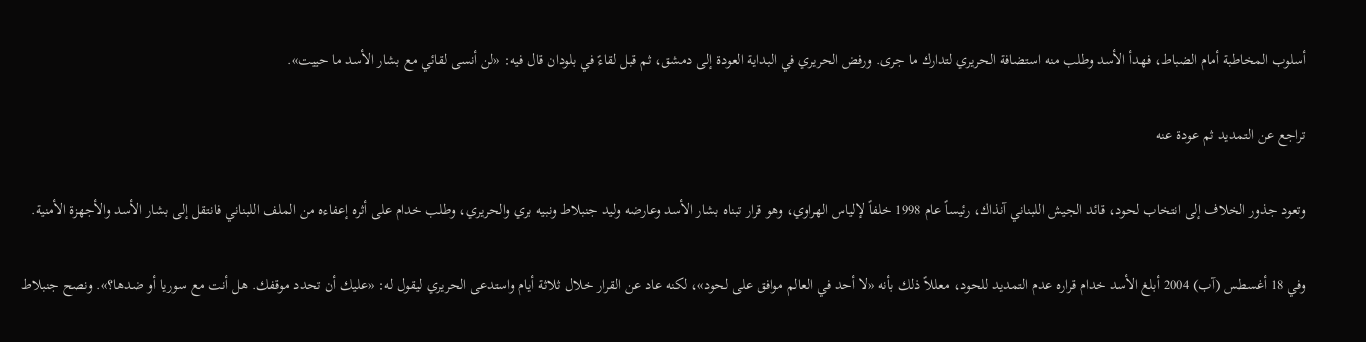أسلوب المخاطبة أمام الضباط، فهدأ الأسد وطلب منه استضافة الحريري لتدارك ما جرى. ورفض الحريري في البداية العودة إلى دمشق، ثم قبل لقاءً في بلودان قال فيه: «لن أنسى لقائي مع بشار الأسد ما حييت».

تراجع عن التمديد ثم عودة عنه

وتعود جذور الخلاف إلى انتخاب لحود، قائد الجيش اللبناني آنذاك، رئيساً عام 1998 خلفاً لإلياس الهراوي، وهو قرار تبناه بشار الأسد وعارضه وليد جنبلاط ونبيه بري والحريري، وطلب خدام على أثره إعفاءه من الملف اللبناني فانتقل إلى بشار الأسد والأجهزة الأمنية.

وفي 18 أغسطس (آب) 2004 أبلغ الأسد خدام قراره عدم التمديد للحود، معللاً ذلك بأنه «لا أحد في العالم موافق على لحود»، لكنه عاد عن القرار خلال ثلاثة أيام واستدعى الحريري ليقول له: «عليك أن تحدد موقفك. هل أنت مع سوريا أو ضدها؟». ونصح جنبلاط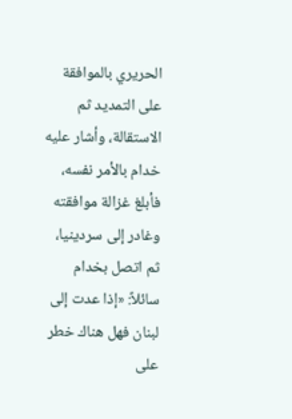الحريري بالموافقة على التمديد ثم الاستقالة، وأشار عليه خدام بالأمر نفسه، فأبلغ غزالة موافقته وغادر إلى سردينيا، ثم اتصل بخدام سائلاً: «إذا عدت إلى لبنان فهل هناك خطر على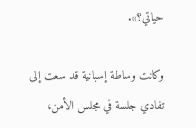حياتي؟».

وكانت وساطة إسبانية قد سعت إلى تفادي جلسة في مجلس الأمن،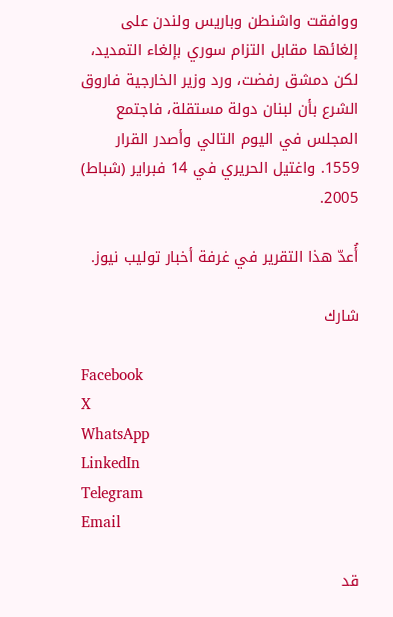ووافقت واشنطن وباريس ولندن على إلغائها مقابل التزام سوري بإلغاء التمديد، لكن دمشق رفضت، ورد وزير الخارجية فاروق الشرع بأن لبنان دولة مستقلة، فاجتمع المجلس في اليوم التالي وأصدر القرار 1559. واغتيل الحريري في 14 فبراير (شباط) 2005.

أُعدّ هذا التقرير في غرفة أخبار توليب نيوز.

شارك

Facebook
X
WhatsApp
LinkedIn
Telegram
Email

قد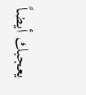يعجبك أيضاً